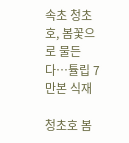속초 청초호, 봄꽃으로 물든다…튤립 7만본 식재

청초호 봄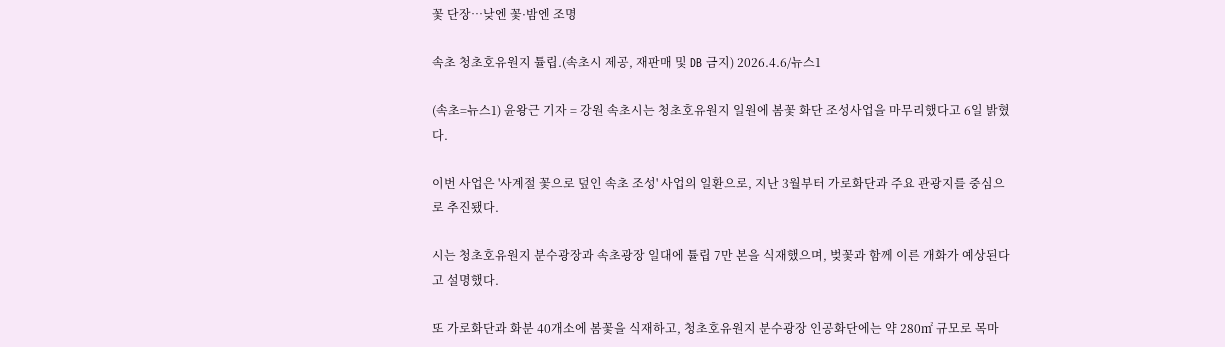꽃 단장…낮엔 꽃·밤엔 조명

속초 청초호유원지 튤립.(속초시 제공, 재판매 및 DB 금지) 2026.4.6/뉴스1

(속초=뉴스1) 윤왕근 기자 = 강원 속초시는 청초호유원지 일원에 봄꽃 화단 조성사업을 마무리했다고 6일 밝혔다.

이번 사업은 '사계절 꽃으로 덮인 속초 조성' 사업의 일환으로, 지난 3월부터 가로화단과 주요 관광지를 중심으로 추진됐다.

시는 청초호유원지 분수광장과 속초광장 일대에 튤립 7만 본을 식재했으며, 벚꽃과 함께 이른 개화가 예상된다고 설명했다.

또 가로화단과 화분 40개소에 봄꽃을 식재하고, 청초호유원지 분수광장 인공화단에는 약 280㎡ 규모로 목마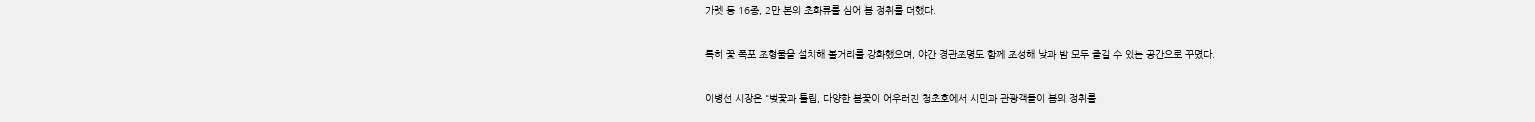가렛 등 16종, 2만 본의 초화류를 심어 봄 정취를 더했다.

특히 꽃 폭포 조형물을 설치해 볼거리를 강화했으며, 야간 경관조명도 함께 조성해 낮과 밤 모두 즐길 수 있는 공간으로 꾸몄다.

이병선 시장은 "벚꽃과 튤립, 다양한 봄꽃이 어우러진 청초호에서 시민과 관광객들이 봄의 정취를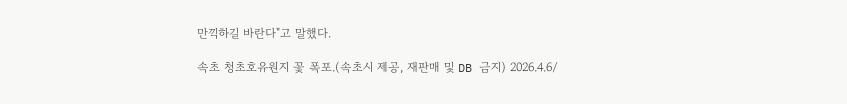만끽하길 바란다"고 말했다.

속초 청초호유원지 꽃 폭포.(속초시 제공, 재판매 및 DB 금지) 2026.4.6/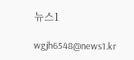뉴스1

wgjh6548@news1.kr